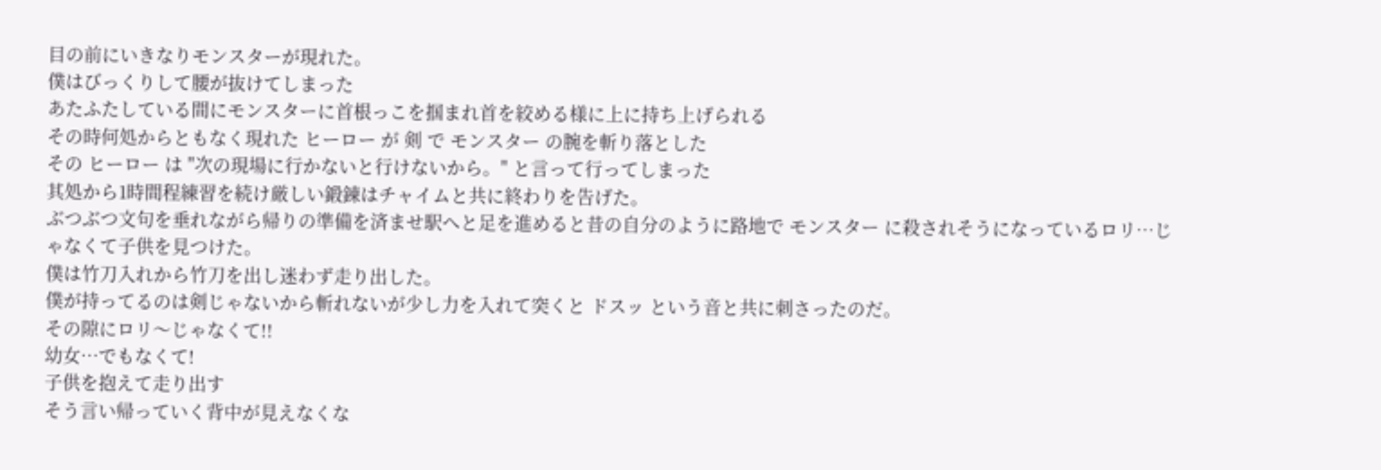目の前にいきなりモンスターが現れた。
僕はびっくりして腰が抜けてしまった
あたふたしている間にモンスターに首根っこを掴まれ首を絞める様に上に持ち上げられる
その時何処からともなく現れた ヒーロー が 剣 で モンスター の腕を斬り落とした
その ヒーロー は "次の現場に行かないと行けないから。" と言って行ってしまった
其処から1時間程練習を続け厳しい鍛錬はチャイムと共に終わりを告げた。
ぶつぶつ文句を垂れながら帰りの準備を済ませ駅へと足を進めると昔の自分のように路地で モンスター に殺されそうになっているロリ…じゃなくて子供を見つけた。
僕は竹刀入れから竹刀を出し迷わず走り出した。
僕が持ってるのは剣じゃないから斬れないが少し力を入れて突くと ドスッ という音と共に刺さったのだ。
その隙にロリ〜じゃなくて!!
幼女…でもなくて!
子供を抱えて走り出す
そう言い帰っていく背中が見えなくな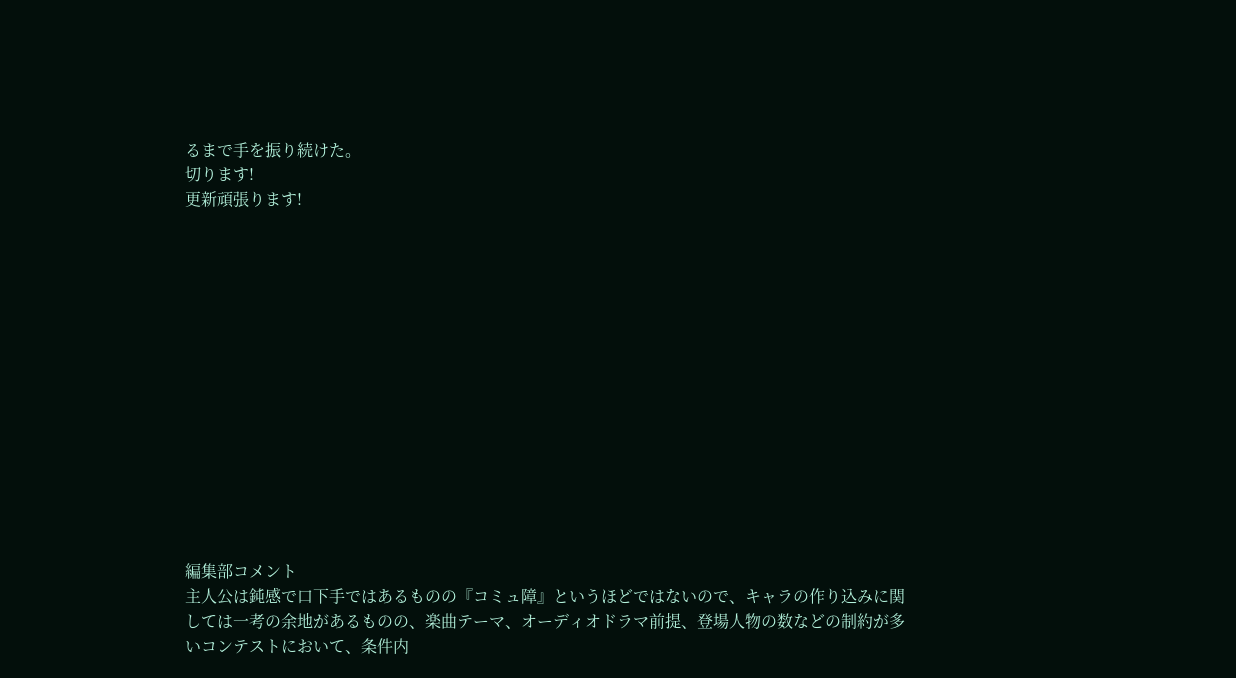るまで手を振り続けた。
切ります!
更新頑張ります!














編集部コメント
主人公は鈍感で口下手ではあるものの『コミュ障』というほどではないので、キャラの作り込みに関しては一考の余地があるものの、楽曲テーマ、オーディオドラマ前提、登場人物の数などの制約が多いコンテストにおいて、条件内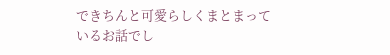できちんと可愛らしくまとまっているお話でし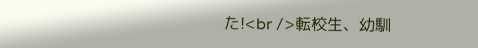た!<br />転校生、幼馴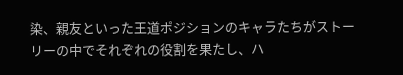染、親友といった王道ポジションのキャラたちがストーリーの中でそれぞれの役割を果たし、ハ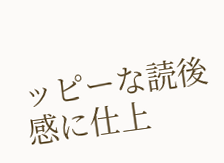ッピーな読後感に仕上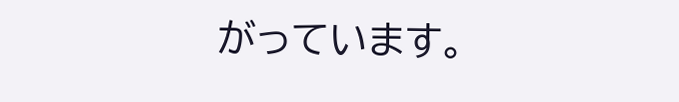がっています。